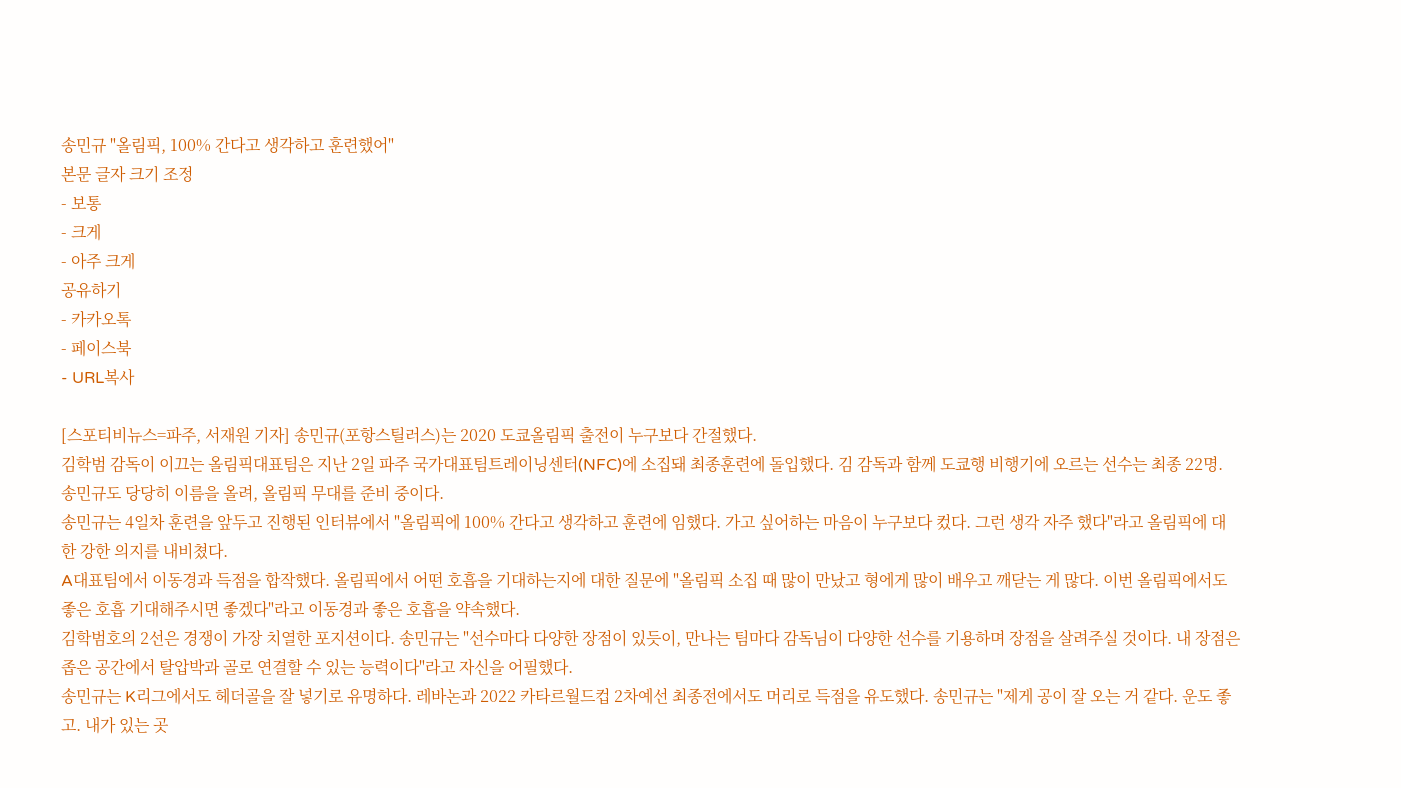송민규 "올림픽, 100% 간다고 생각하고 훈련했어"
본문 글자 크기 조정
- 보통
- 크게
- 아주 크게
공유하기
- 카카오톡
- 페이스북
- URL복사

[스포티비뉴스=파주, 서재원 기자] 송민규(포항스틸러스)는 2020 도쿄올림픽 출전이 누구보다 간절했다.
김학범 감독이 이끄는 올림픽대표팀은 지난 2일 파주 국가대표팀트레이닝센터(NFC)에 소집돼 최종훈련에 돌입했다. 김 감독과 함께 도쿄행 비행기에 오르는 선수는 최종 22명. 송민규도 당당히 이름을 올려, 올림픽 무대를 준비 중이다.
송민규는 4일차 훈련을 앞두고 진행된 인터뷰에서 "올림픽에 100% 간다고 생각하고 훈련에 임했다. 가고 싶어하는 마음이 누구보다 컸다. 그런 생각 자주 했다"라고 올림픽에 대한 강한 의지를 내비쳤다.
A대표팀에서 이동경과 득점을 합작했다. 올림픽에서 어떤 호흡을 기대하는지에 대한 질문에 "올림픽 소집 때 많이 만났고 형에게 많이 배우고 깨닫는 게 많다. 이번 올림픽에서도 좋은 호흡 기대해주시면 좋겠다"라고 이동경과 좋은 호흡을 약속했다.
김학범호의 2선은 경쟁이 가장 치열한 포지션이다. 송민규는 "선수마다 다양한 장점이 있듯이, 만나는 팀마다 감독님이 다양한 선수를 기용하며 장점을 살려주실 것이다. 내 장점은 좁은 공간에서 탈압박과 골로 연결할 수 있는 능력이다"라고 자신을 어필했다.
송민규는 K리그에서도 헤더골을 잘 넣기로 유명하다. 레바논과 2022 카타르월드컵 2차예선 최종전에서도 머리로 득점을 유도했다. 송민규는 "제게 공이 잘 오는 거 같다. 운도 좋고. 내가 있는 곳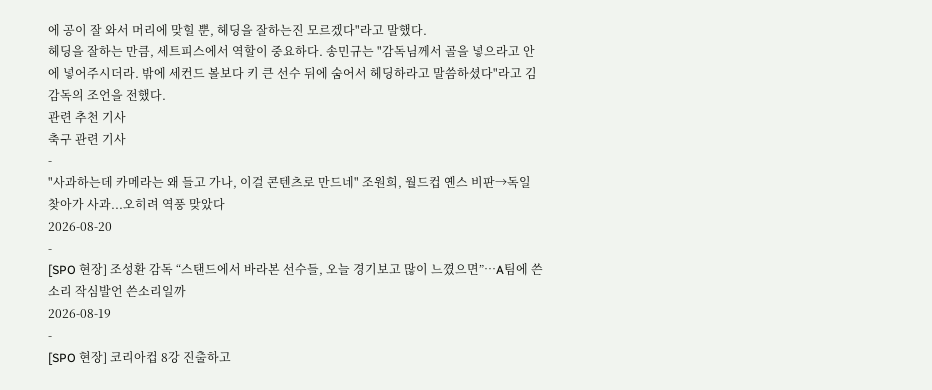에 공이 잘 와서 머리에 맞힐 뿐, 헤딩을 잘하는진 모르겠다"라고 말했다.
헤딩을 잘하는 만큼, 세트피스에서 역할이 중요하다. 송민규는 "감독님께서 골을 넣으라고 안에 넣어주시더라. 밖에 세컨드 볼보다 키 큰 선수 뒤에 숨어서 헤딩하라고 말씀하셨다"라고 김 감독의 조언을 전했다.
관련 추천 기사
축구 관련 기사
-
"사과하는데 카메라는 왜 들고 가나, 이걸 콘텐츠로 만드네" 조원희, 월드컵 옌스 비판→독일 찾아가 사과...오히려 역풍 맞았다
2026-08-20
-
[SPO 현장] 조성환 감독 “스탠드에서 바라본 선수들, 오늘 경기보고 많이 느꼈으면”…A팀에 쓴소리 작심발언 쓴소리일까
2026-08-19
-
[SPO 현장] 코리아컵 8강 진출하고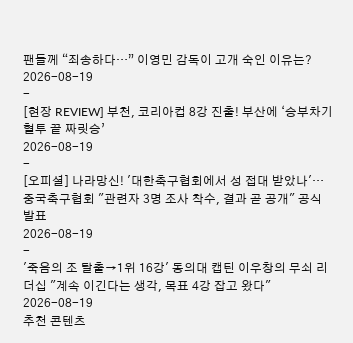팬들께 “죄송하다…” 이영민 감독이 고개 숙인 이유는?
2026-08-19
-
[현장 REVIEW] 부천, 코리아컵 8강 진출! 부산에 ‘승부차기 혈투 끝 짜릿승’
2026-08-19
-
[오피셜] 나라망신! '대한축구협회에서 성 접대 받았나'…중국축구협회 "관련자 3명 조사 착수, 결과 곧 공개" 공식 발표
2026-08-19
-
'죽음의 조 탈출→1위 16강' 동의대 캡틴 이우창의 무쇠 리더십 "계속 이긴다는 생각, 목표 4강 잡고 왔다"
2026-08-19
추천 콘텐츠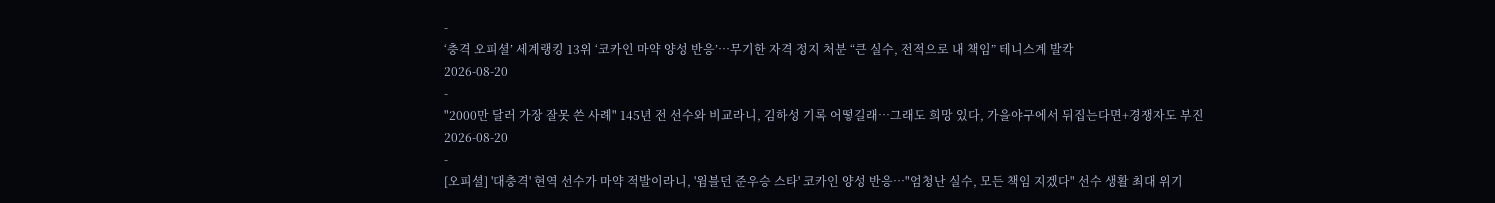-
‘충격 오피셜’ 세계랭킹 13위 ‘코카인 마약 양성 반응’…무기한 자격 정지 처분 “큰 실수, 전적으로 내 책임” 테니스계 발칵
2026-08-20
-
"2000만 달러 가장 잘못 쓴 사례" 145년 전 선수와 비교라니, 김하성 기록 어떻길래…그래도 희망 있다, 가을야구에서 뒤집는다면+경쟁자도 부진
2026-08-20
-
[오피셜] '대충격' 현역 선수가 마약 적발이라니, '윔블던 준우승 스타' 코카인 양성 반응…"엄청난 실수, 모든 책임 지겠다" 선수 생활 최대 위기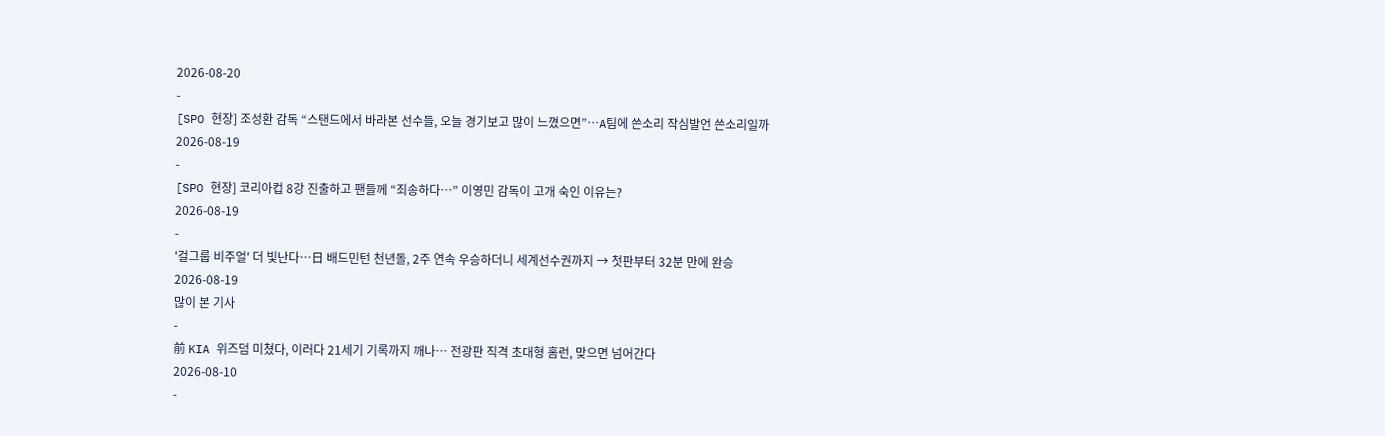2026-08-20
-
[SPO 현장] 조성환 감독 “스탠드에서 바라본 선수들, 오늘 경기보고 많이 느꼈으면”…A팀에 쓴소리 작심발언 쓴소리일까
2026-08-19
-
[SPO 현장] 코리아컵 8강 진출하고 팬들께 “죄송하다…” 이영민 감독이 고개 숙인 이유는?
2026-08-19
-
'걸그룹 비주얼' 더 빛난다…日 배드민턴 천년돌, 2주 연속 우승하더니 세계선수권까지 → 첫판부터 32분 만에 완승
2026-08-19
많이 본 기사
-
前 KIA 위즈덤 미쳤다, 이러다 21세기 기록까지 깨나… 전광판 직격 초대형 홈런, 맞으면 넘어간다
2026-08-10
-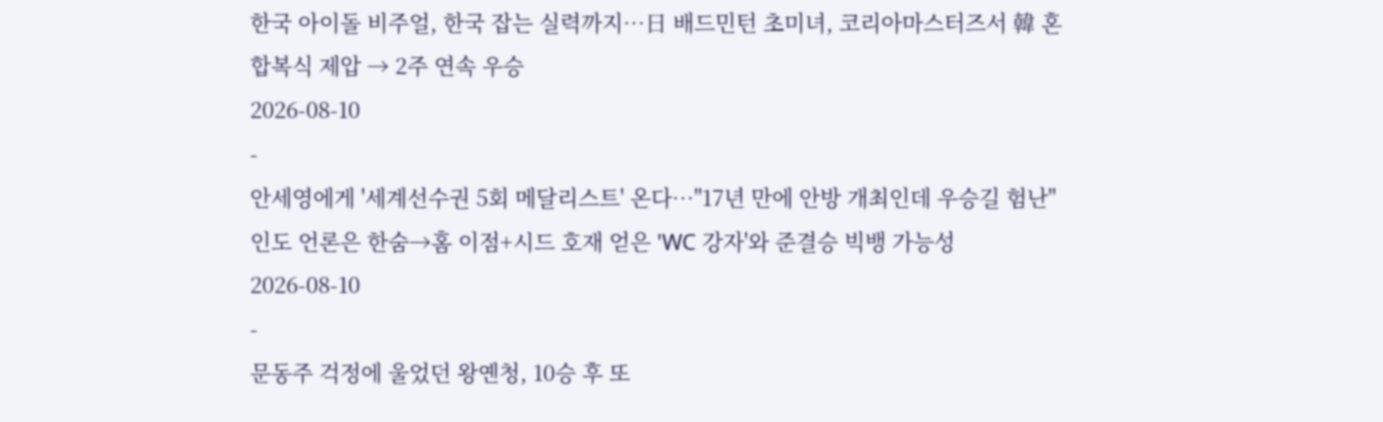한국 아이돌 비주얼, 한국 잡는 실력까지…日 배드민턴 초미녀, 코리아마스터즈서 韓 혼합복식 제압 → 2주 연속 우승
2026-08-10
-
안세영에게 '세계선수권 5회 메달리스트' 온다…"17년 만에 안방 개최인데 우승길 험난" 인도 언론은 한숨→홈 이점+시드 호재 얻은 'WC 강자'와 준결승 빅뱅 가능성
2026-08-10
-
문동주 걱정에 울었던 왕옌청, 10승 후 또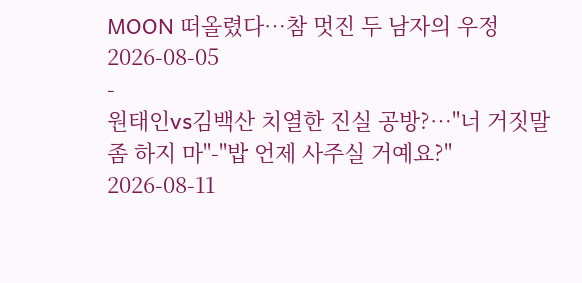MOON 떠올렸다…참 멋진 두 남자의 우정
2026-08-05
-
원태인vs김백산 치열한 진실 공방?…"너 거짓말 좀 하지 마"-"밥 언제 사주실 거예요?"
2026-08-11